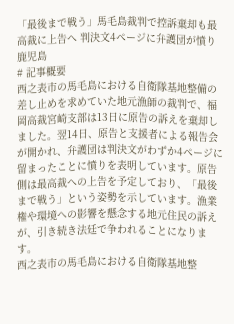「最後まで戦う」馬毛島裁判で控訴棄却も最高裁に上告へ 判決文4ページに弁護団が憤り 鹿児島
# 記事概要
西之表市の馬毛島における自衛隊基地整備の差し止めを求めていた地元漁師の裁判で、福岡高裁宮崎支部は13日に原告の訴えを棄却しました。翌14日、原告と支援者による報告会が開かれ、弁護団は判決文がわずか4ページに留まったことに憤りを表明しています。原告側は最高裁への上告を予定しており、「最後まで戦う」という姿勢を示しています。漁業権や環境への影響を懸念する地元住民の訴えが、引き続き法廷で争われることになります。
西之表市の馬毛島における自衛隊基地整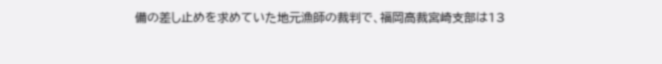備の差し止めを求めていた地元漁師の裁判で、福岡高裁宮崎支部は13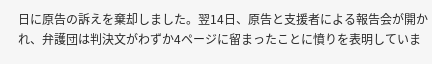日に原告の訴えを棄却しました。翌14日、原告と支援者による報告会が開かれ、弁護団は判決文がわずか4ページに留まったことに憤りを表明していま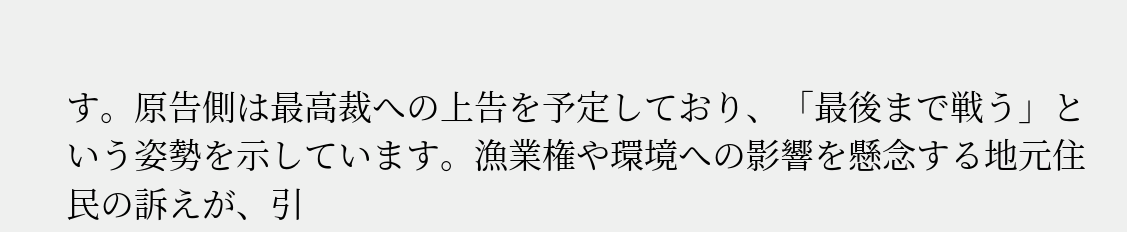す。原告側は最高裁への上告を予定しており、「最後まで戦う」という姿勢を示しています。漁業権や環境への影響を懸念する地元住民の訴えが、引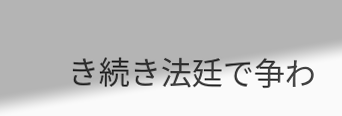き続き法廷で争わ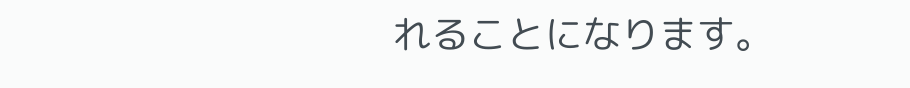れることになります。